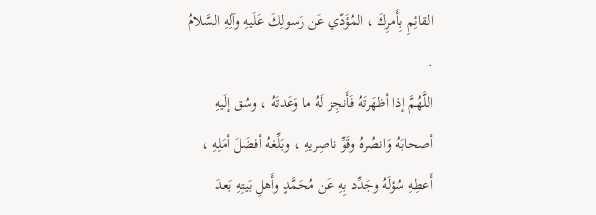القائِمِ بِأَمرِكَ ، المُؤَدّي عَن رَسولِكَ عَلَيهِ وآلِهِ السَّلامُ .
اللَّهُمَّ إذا أظهَرتَهُ فَأَنجِز لَهُ ما وَعَدتَهُ ، وسُق إلَيهِ أصحابَهُ وَانصُرهُ وقَوِّ ناصِريهِ ، وبَلِّغهُ أفضَلَ أمَلِهِ ، أَعطِهِ سُؤلَهُ وجَدِّد بِهِ عَن مُحَمَّدٍ وأَهلِ بَيتِهِ بَعدَ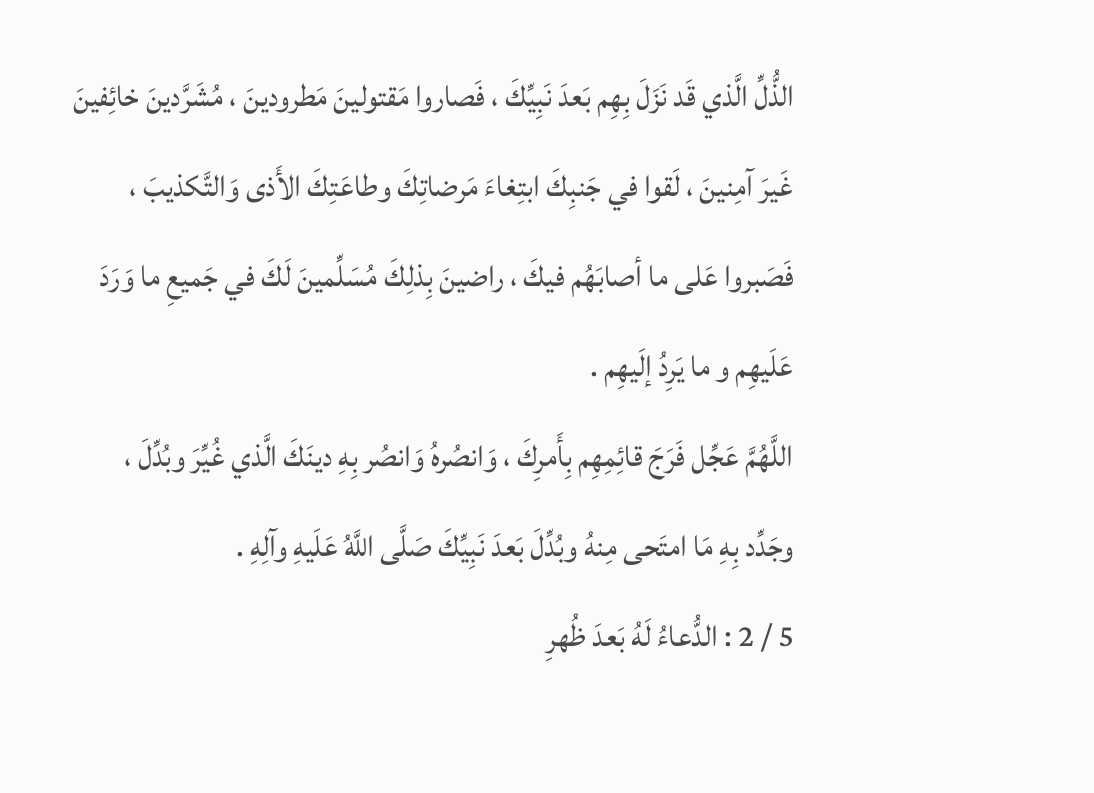الذُّلِّ الَّذي قَد نَزَلَ بِهِم بَعدَ نَبِيِّكَ ، فَصاروا مَقتولينَ مَطرودينَ ، مُشَرَّدينَ خائِفينَ غَيرَ آمِنينَ ، لَقوا في جَنبِكَ ابتِغاءَ مَرضاتِكَ وطاعَتِكَ الأَذى وَالتَّكذيبَ ، فَصَبروا عَلى ما أصابَهُم فيكَ ، راضينَ بِذلِكَ مُسَلِّمينَ لَكَ في جَميعِ ما وَرَدَ عَلَيهِم و ما يَرِدُ إلَيهِم .
اللَّهُمَّ عَجِّل فَرَجَ قائِمِهِم بِأَمرِكَ ، وَانصُرهُ وَانصُر بِهِ دينَكَ الَّذي غُيِّرَ وبُدِّلَ ، وجَدِّد بِهِ مَا امتَحى مِنهُ وبُدِّلَ بَعدَ نَبِيِّكَ صَلَّى اللَّهُ عَلَيهِ وآلِهِ .
5 / 2 : الدُّعاءُ لَهُ بَعدَ ظُهرِ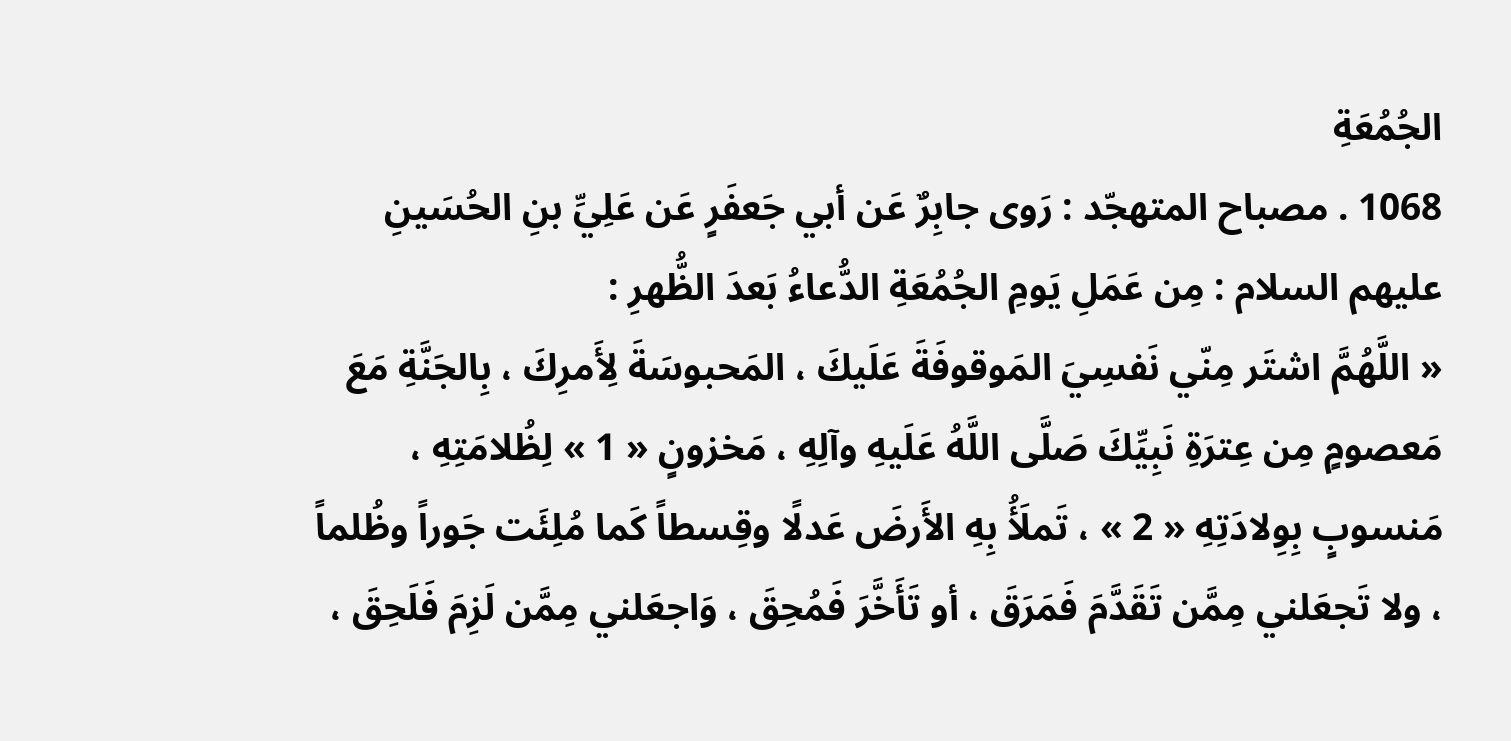الجُمُعَةِ
1068 . مصباح المتهجّد : رَوى جابِرٌ عَن أبي جَعفَرٍ عَن عَلِيِّ بنِ الحُسَينِ عليهم السلام : مِن عَمَلِ يَومِ الجُمُعَةِ الدُّعاءُ بَعدَ الظُّهرِ :
« اللَّهُمَّ اشتَر مِنّي نَفسِيَ المَوقوفَةَ عَلَيكَ ، المَحبوسَةَ لِأَمرِكَ ، بِالجَنَّةِ مَعَ مَعصومٍ مِن عِترَةِ نَبِيِّكَ صَلَّى اللَّهُ عَلَيهِ وآلِهِ ، مَخزونٍ « 1 » لِظُلامَتِهِ ، مَنسوبٍ بِوِلادَتِهِ « 2 » ، تَملَأُ بِهِ الأَرضَ عَدلًا وقِسطاً كَما مُلِئَت جَوراً وظُلماً ، ولا تَجعَلني مِمَّن تَقَدَّمَ فَمَرَقَ ، أو تَأَخَّرَ فَمُحِقَ ، وَاجعَلني مِمَّن لَزِمَ فَلَحِقَ ،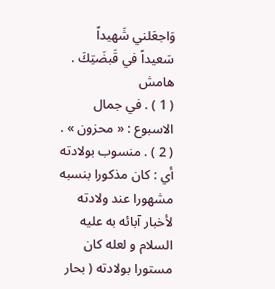وَاجعَلني شَهيداً سَعيداً في قَبضَتِكَ .
هامش
( 1 ) . في جمال الاسبوع : « محزون » .
( 2 ) . منسوب بولادته أي : كان مذكورا بنسبه مشهورا عند ولادته لأخبار آبائه به عليه السلام و لعله كان مستورا بولادته ( بحار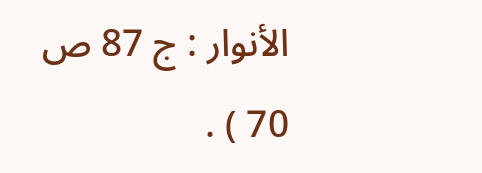الأنوار : ج 87 ص 70 ) .